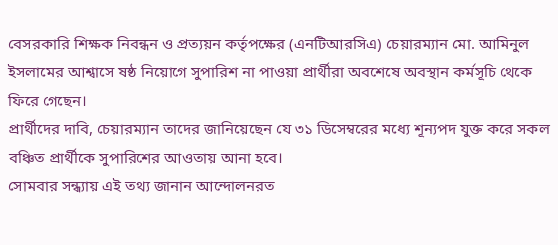বেসরকারি শিক্ষক নিবন্ধন ও প্রত্যয়ন কর্তৃপক্ষের (এনটিআরসিএ) চেয়ারম্যান মো. আমিনুল ইসলামের আশ্বাসে ষষ্ঠ নিয়োগে সুপারিশ না পাওয়া প্রার্থীরা অবশেষে অবস্থান কর্মসূচি থেকে ফিরে গেছেন।
প্রার্থীদের দাবি, চেয়ারম্যান তাদের জানিয়েছেন যে ৩১ ডিসেম্বরের মধ্যে শূন্যপদ যুক্ত করে সকল বঞ্চিত প্রার্থীকে সুপারিশের আওতায় আনা হবে।
সোমবার সন্ধ্যায় এই তথ্য জানান আন্দোলনরত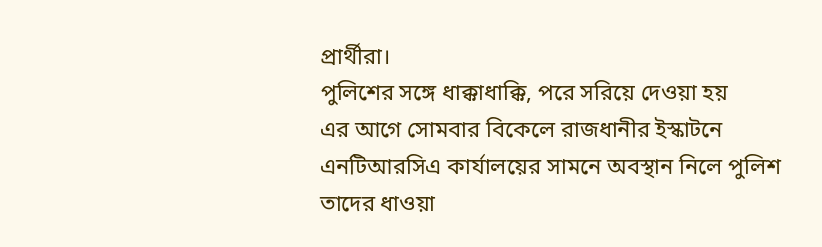প্রার্থীরা।
পুলিশের সঙ্গে ধাক্কাধাক্কি, পরে সরিয়ে দেওয়া হয়
এর আগে সোমবার বিকেলে রাজধানীর ইস্কাটনে এনটিআরসিএ কার্যালয়ের সামনে অবস্থান নিলে পুলিশ তাদের ধাওয়া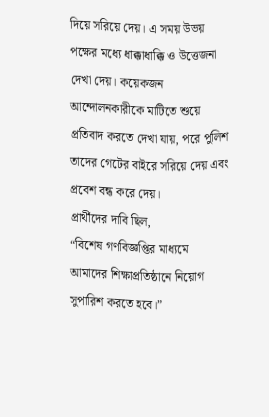দিয়ে সরিয়ে দেয়। এ সময় উভয় পক্ষের মধ্যে ধাক্কাধাক্কি ও উত্তেজনা দেখা দেয়। কয়েকজন আন্দোলনকারীকে মাটিতে শুয়ে প্রতিবাদ করতে দেখা যায়, পরে পুলিশ তাদের গেটের বাইরে সরিয়ে দেয় এবং প্রবেশ বন্ধ করে দেয়।
প্রার্থীদের দাবি ছিল,
“বিশেষ গণবিজ্ঞপ্তির মাধ্যমে আমাদের শিক্ষাপ্রতিষ্ঠানে নিয়োগ সুপারিশ করতে হবে।”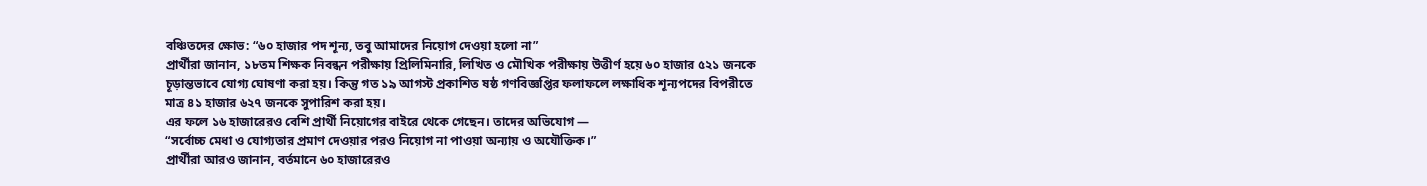বঞ্চিতদের ক্ষোভ: “৬০ হাজার পদ শূন্য, তবু আমাদের নিয়োগ দেওয়া হলো না”
প্রার্থীরা জানান, ১৮তম শিক্ষক নিবন্ধন পরীক্ষায় প্রিলিমিনারি, লিখিত ও মৌখিক পরীক্ষায় উত্তীর্ণ হয়ে ৬০ হাজার ৫২১ জনকে চূড়ান্তভাবে যোগ্য ঘোষণা করা হয়। কিন্তু গত ১৯ আগস্ট প্রকাশিত ষষ্ঠ গণবিজ্ঞপ্তির ফলাফলে লক্ষাধিক শূন্যপদের বিপরীতে মাত্র ৪১ হাজার ৬২৭ জনকে সুপারিশ করা হয়।
এর ফলে ১৬ হাজারেরও বেশি প্রার্থী নিয়োগের বাইরে থেকে গেছেন। তাদের অভিযোগ —
“সর্বোচ্চ মেধা ও যোগ্যতার প্রমাণ দেওয়ার পরও নিয়োগ না পাওয়া অন্যায় ও অযৌক্তিক।”
প্রার্থীরা আরও জানান, বর্তমানে ৬০ হাজারেরও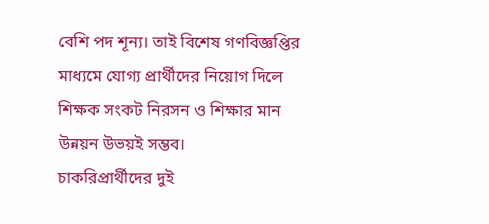বেশি পদ শূন্য। তাই বিশেষ গণবিজ্ঞপ্তির মাধ্যমে যোগ্য প্রার্থীদের নিয়োগ দিলে শিক্ষক সংকট নিরসন ও শিক্ষার মান উন্নয়ন উভয়ই সম্ভব।
চাকরিপ্রার্থীদের দুই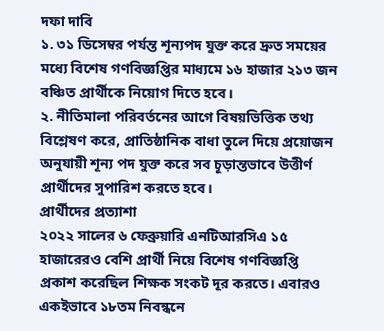দফা দাবি
১. ৩১ ডিসেম্বর পর্যন্ত শূন্যপদ যুক্ত করে দ্রুত সময়ের মধ্যে বিশেষ গণবিজ্ঞপ্তির মাধ্যমে ১৬ হাজার ২১৩ জন বঞ্চিত প্রার্থীকে নিয়োগ দিতে হবে।
২. নীতিমালা পরিবর্তনের আগে বিষয়ভিত্তিক তথ্য বিশ্লেষণ করে, প্রাতিষ্ঠানিক বাধা তুলে দিয়ে প্রয়োজন অনুযায়ী শূন্য পদ যুক্ত করে সব চূড়ান্তভাবে উত্তীর্ণ প্রার্থীদের সুপারিশ করতে হবে।
প্রার্থীদের প্রত্যাশা
২০২২ সালের ৬ ফেব্রুয়ারি এনটিআরসিএ ১৫ হাজারেরও বেশি প্রার্থী নিয়ে বিশেষ গণবিজ্ঞপ্তি প্রকাশ করেছিল শিক্ষক সংকট দূর করতে। এবারও একইভাবে ১৮তম নিবন্ধনে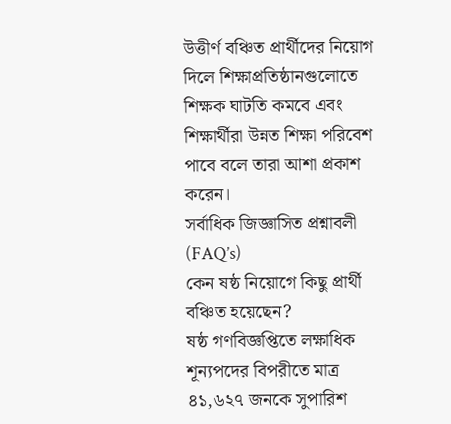উত্তীর্ণ বঞ্চিত প্রার্থীদের নিয়োগ দিলে শিক্ষাপ্রতিষ্ঠানগুলোতে শিক্ষক ঘাটতি কমবে এবং শিক্ষার্থীরা উন্নত শিক্ষা পরিবেশ পাবে বলে তারা আশা প্রকাশ করেন।
সর্বাধিক জিজ্ঞাসিত প্রশ্নাবলী (FAQ’s)
কেন ষষ্ঠ নিয়োগে কিছু প্রার্থী বঞ্চিত হয়েছেন?
ষষ্ঠ গণবিজ্ঞপ্তিতে লক্ষাধিক শূন্যপদের বিপরীতে মাত্র ৪১,৬২৭ জনকে সুপারিশ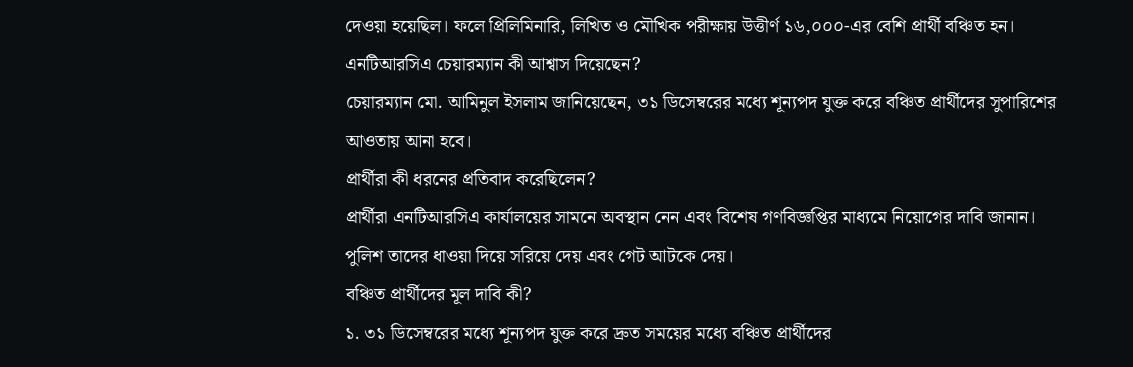দেওয়া হয়েছিল। ফলে প্রিলিমিনারি, লিখিত ও মৌখিক পরীক্ষায় উত্তীর্ণ ১৬,০০০-এর বেশি প্রার্থী বঞ্চিত হন।
এনটিআরসিএ চেয়ারম্যান কী আশ্বাস দিয়েছেন?
চেয়ারম্যান মো. আমিনুল ইসলাম জানিয়েছেন, ৩১ ডিসেম্বরের মধ্যে শূন্যপদ যুক্ত করে বঞ্চিত প্রার্থীদের সুপারিশের আওতায় আনা হবে।
প্রার্থীরা কী ধরনের প্রতিবাদ করেছিলেন?
প্রার্থীরা এনটিআরসিএ কার্যালয়ের সামনে অবস্থান নেন এবং বিশেষ গণবিজ্ঞপ্তির মাধ্যমে নিয়োগের দাবি জানান। পুলিশ তাদের ধাওয়া দিয়ে সরিয়ে দেয় এবং গেট আটকে দেয়।
বঞ্চিত প্রার্থীদের মূল দাবি কী?
১. ৩১ ডিসেম্বরের মধ্যে শূন্যপদ যুক্ত করে দ্রুত সময়ের মধ্যে বঞ্চিত প্রার্থীদের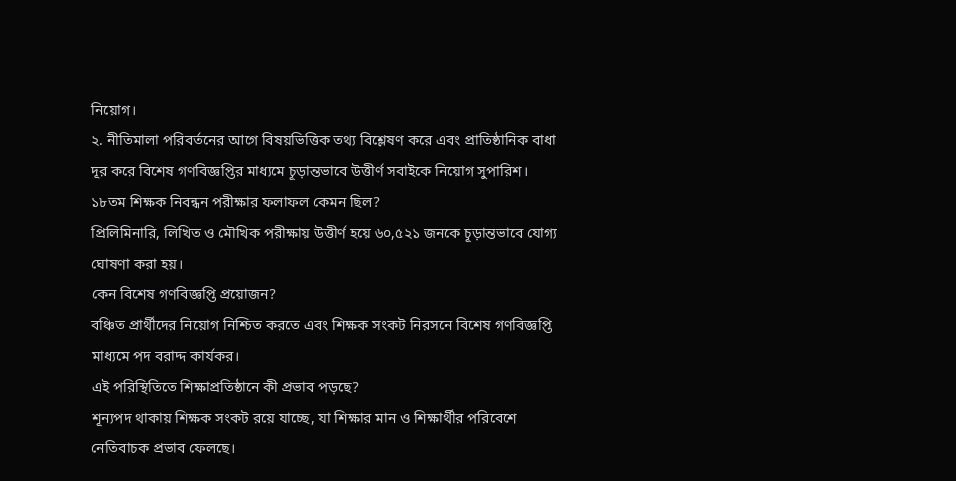নিয়োগ।
২. নীতিমালা পরিবর্তনের আগে বিষয়ভিত্তিক তথ্য বিশ্লেষণ করে এবং প্রাতিষ্ঠানিক বাধা দূর করে বিশেষ গণবিজ্ঞপ্তির মাধ্যমে চূড়ান্তভাবে উত্তীর্ণ সবাইকে নিয়োগ সুপারিশ।
১৮তম শিক্ষক নিবন্ধন পরীক্ষার ফলাফল কেমন ছিল?
প্রিলিমিনারি, লিখিত ও মৌখিক পরীক্ষায় উত্তীর্ণ হয়ে ৬০,৫২১ জনকে চূড়ান্তভাবে যোগ্য ঘোষণা করা হয়।
কেন বিশেষ গণবিজ্ঞপ্তি প্রয়োজন?
বঞ্চিত প্রার্থীদের নিয়োগ নিশ্চিত করতে এবং শিক্ষক সংকট নিরসনে বিশেষ গণবিজ্ঞপ্তি মাধ্যমে পদ বরাদ্দ কার্যকর।
এই পরিস্থিতিতে শিক্ষাপ্রতিষ্ঠানে কী প্রভাব পড়ছে?
শূন্যপদ থাকায় শিক্ষক সংকট রয়ে যাচ্ছে, যা শিক্ষার মান ও শিক্ষার্থীর পরিবেশে নেতিবাচক প্রভাব ফেলছে।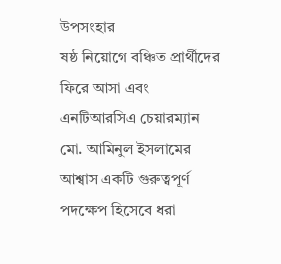উপসংহার
ষষ্ঠ নিয়োগে বঞ্চিত প্রার্থীদের ফিরে আসা এবং এনটিআরসিএ চেয়ারম্যান মো. আমিনুল ইসলামের আশ্বাস একটি গুরুত্বপূর্ণ পদক্ষেপ হিসেবে ধরা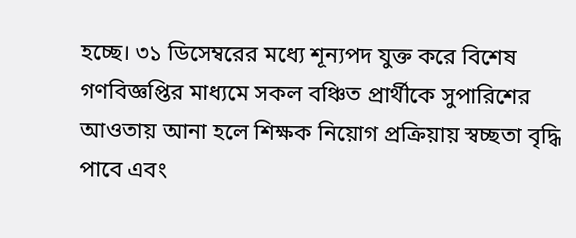হচ্ছে। ৩১ ডিসেম্বরের মধ্যে শূন্যপদ যুক্ত করে বিশেষ গণবিজ্ঞপ্তির মাধ্যমে সকল বঞ্চিত প্রার্থীকে সুপারিশের আওতায় আনা হলে শিক্ষক নিয়োগ প্রক্রিয়ায় স্বচ্ছতা বৃদ্ধি পাবে এবং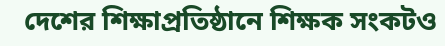দেশের শিক্ষাপ্রতিষ্ঠানে শিক্ষক সংকটও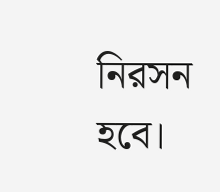নিরসন হবে।